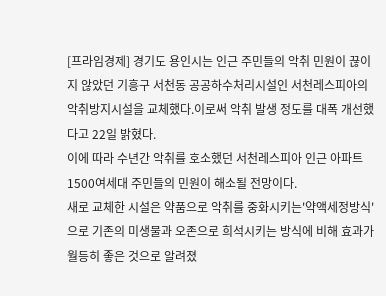[프라임경제] 경기도 용인시는 인근 주민들의 악취 민원이 끊이지 않았던 기흥구 서천동 공공하수처리시설인 서천레스피아의 악취방지시설을 교체했다.이로써 악취 발생 정도를 대폭 개선했다고 22일 밝혔다.
이에 따라 수년간 악취를 호소했던 서천레스피아 인근 아파트 1500여세대 주민들의 민원이 해소될 전망이다.
새로 교체한 시설은 약품으로 악취를 중화시키는'약액세정방식'으로 기존의 미생물과 오존으로 희석시키는 방식에 비해 효과가 월등히 좋은 것으로 알려졌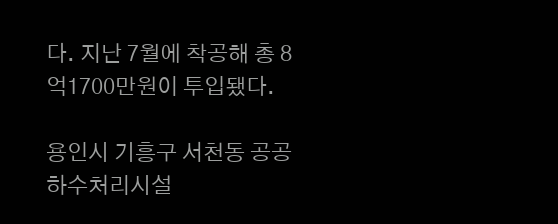다. 지난 7월에 착공해 총 8억1700만원이 투입됐다.

용인시 기흥구 서천동 공공하수처리시설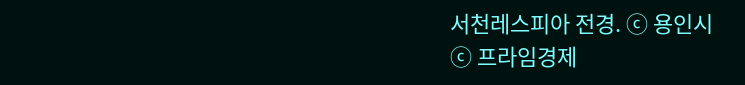서천레스피아 전경. ⓒ 용인시
ⓒ 프라임경제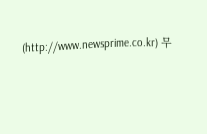(http://www.newsprime.co.kr) 무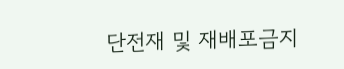단전재 및 재배포금지